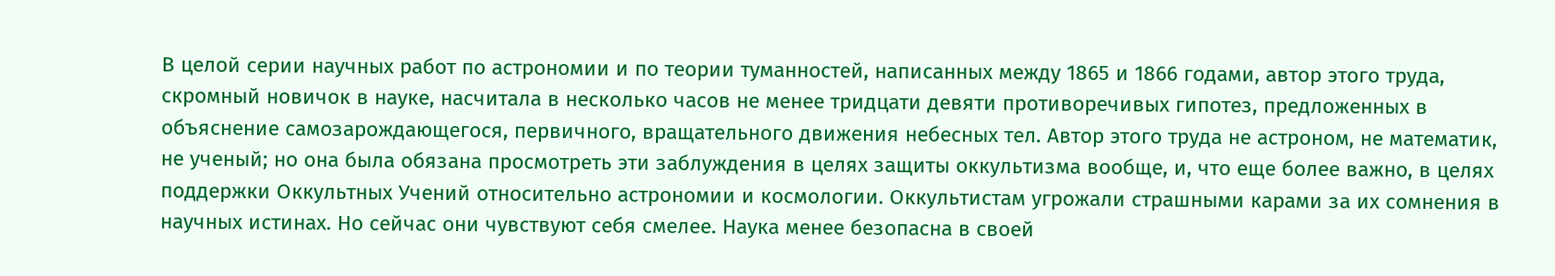В целой серии научных работ по астрономии и по теории туманностей, написанных между 1865 и 1866 годами, автор этого труда, скромный новичок в науке, насчитала в несколько часов не менее тридцати девяти противоречивых гипотез, предложенных в объяснение самозарождающегося, первичного, вращательного движения небесных тел. Автор этого труда не астроном, не математик, не ученый; но она была обязана просмотреть эти заблуждения в целях защиты оккультизма вообще, и, что еще более важно, в целях поддержки Оккультных Учений относительно астрономии и космологии. Оккультистам угрожали страшными карами за их сомнения в научных истинах. Но сейчас они чувствуют себя смелее. Наука менее безопасна в своей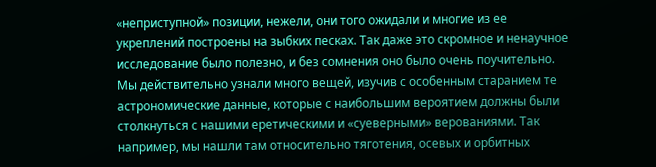«неприступной» позиции, нежели, они того ожидали и многие из ее укреплений построены на зыбких песках. Так даже это скромное и ненаучное исследование было полезно, и без сомнения оно было очень поучительно. Мы действительно узнали много вещей, изучив с особенным старанием те астрономические данные, которые с наибольшим вероятием должны были столкнуться с нашими еретическими и «суеверными» верованиями. Так например, мы нашли там относительно тяготения, осевых и орбитных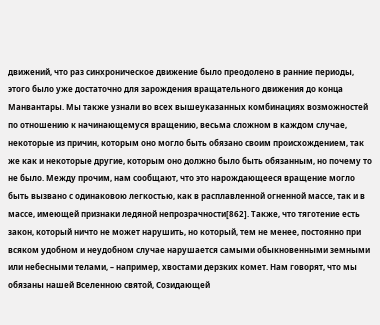движений, что раз синхроническое движение было преодолено в ранние периоды, этого было уже достаточно для зарождения вращательного движения до конца Манвантары. Мы также узнали во всех вышеуказанных комбинациях возможностей по отношению к начинающемуся вращению, весьма сложном в каждом случае, некоторые из причин, которым оно могло быть обязано своим происхождением, так же как и некоторые другие, которым оно должно было быть обязанным, но почему то не было. Между прочим, нам сообщают, что это нарождающееся вращение могло быть вызвано с одинаковою легкостью, как в расплавленной огненной массе, так и в массе, имеющей признаки ледяной непрозрачности[862]. Также, что тяготение есть закон, который ничто не может нарушить, но который, тем не менее, постоянно при всяком удобном и неудобном случае нарушается самыми обыкновенными земными или небесными телами, – например, хвостами дерзких комет. Нам говорят, что мы обязаны нашей Вселенною святой, Созидающей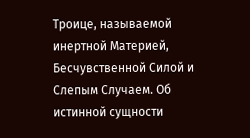Троице, называемой инертной Материей, Бесчувственной Силой и Слепым Случаем. Об истинной сущности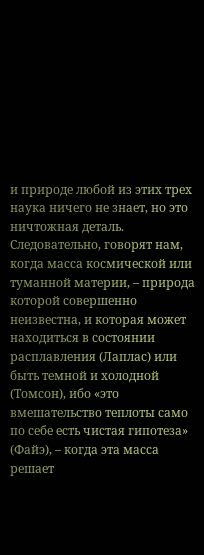и природе любой из этих трех наука ничего не знает, но это ничтожная деталь. Следовательно, говорят нам, когда масса космической или туманной материи, – природа которой совершенно неизвестна, и которая может находиться в состоянии расплавления (Лаплас) или быть темной и холодной (Томсон), ибо «это вмешательство теплоты само по себе есть чистая гипотеза» (Файэ), – когда эта масса решает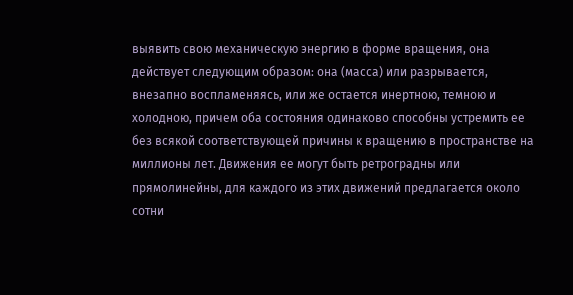выявить свою механическую энергию в форме вращения, она действует следующим образом: она (масса) или разрывается, внезапно воспламеняясь, или же остается инертною, темною и холодною, причем оба состояния одинаково способны устремить ее без всякой соответствующей причины к вращению в пространстве на миллионы лет. Движения ее могут быть ретроградны или прямолинейны, для каждого из этих движений предлагается около сотни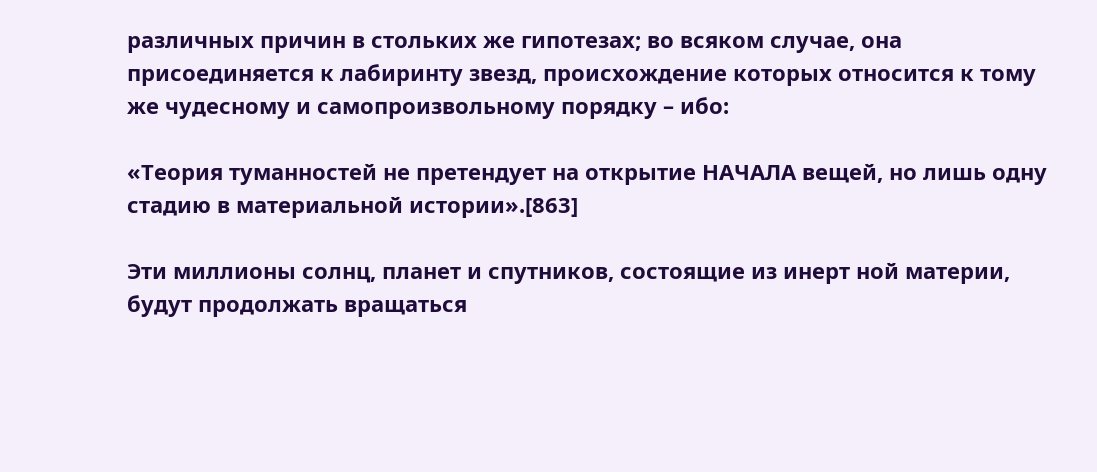различных причин в стольких же гипотезах; во всяком случае, она присоединяется к лабиринту звезд, происхождение которых относится к тому же чудесному и самопроизвольному порядку – ибо:

«Теория туманностей не претендует на открытие НАЧАЛА вещей, но лишь одну стадию в материальной истории».[863]

Эти миллионы солнц, планет и спутников, состоящие из инерт ной материи, будут продолжать вращаться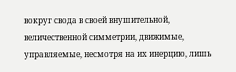вокруг свода в своей внушительной, величественной симметрии, движимые, управляемые, несмотря на их инерцию, лишь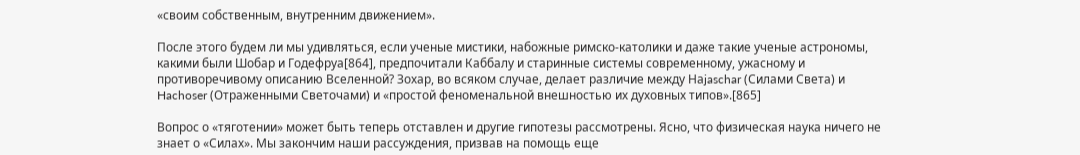«своим собственным, внутренним движением».

После этого будем ли мы удивляться, если ученые мистики, набожные римско-католики и даже такие ученые астрономы, какими были Шобар и Годефруа[864], предпочитали Каббалу и старинные системы современному, ужасному и противоречивому описанию Вселенной? Зохар, во всяком случае, делает различие между Наjaschar (Силами Света) и Hachoser (Отраженными Светочами) и «простой феноменальной внешностью их духовных типов».[865]

Вопрос о «тяготении» может быть теперь отставлен и другие гипотезы рассмотрены. Ясно, что физическая наука ничего не знает о «Силах». Мы закончим наши рассуждения, призвав на помощь еще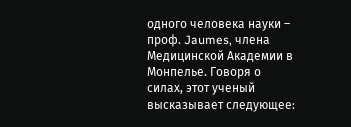одного человека науки – проф. Jaumes, члена Медицинской Академии в Монпелье. Говоря о силах, этот ученый высказывает следующее: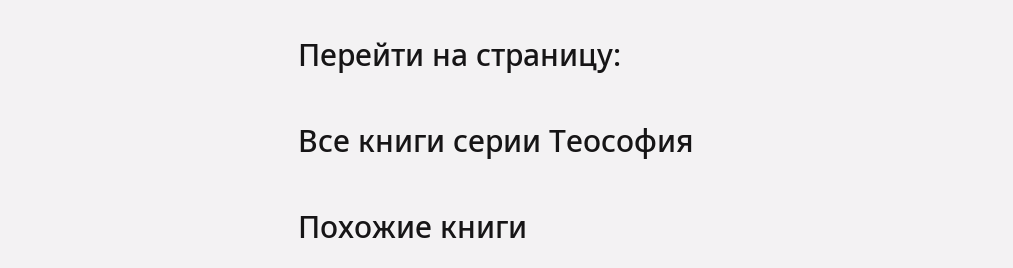Перейти на страницу:

Все книги серии Теософия

Похожие книги